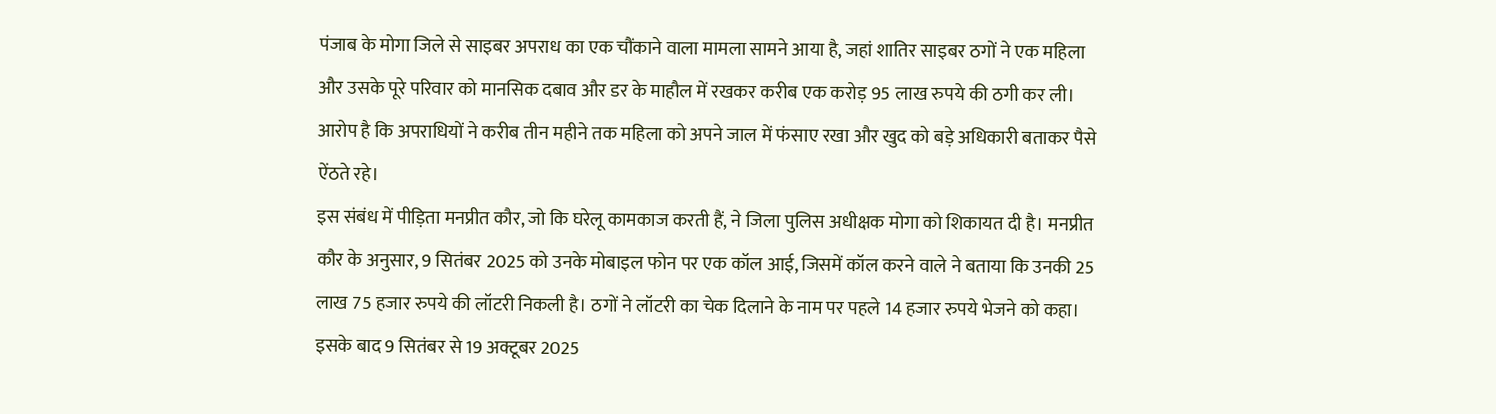पंजाब के मोगा जिले से साइबर अपराध का एक चौंकाने वाला मामला सामने आया है, जहां शातिर साइबर ठगों ने एक महिला और उसके पूरे परिवार को मानसिक दबाव और डर के माहौल में रखकर करीब एक करोड़ 95 लाख रुपये की ठगी कर ली। आरोप है कि अपराधियों ने करीब तीन महीने तक महिला को अपने जाल में फंसाए रखा और खुद को बड़े अधिकारी बताकर पैसे ऐंठते रहे।
इस संबंध में पीड़िता मनप्रीत कौर, जो कि घरेलू कामकाज करती हैं, ने जिला पुलिस अधीक्षक मोगा को शिकायत दी है। मनप्रीत कौर के अनुसार, 9 सितंबर 2025 को उनके मोबाइल फोन पर एक कॉल आई, जिसमें कॉल करने वाले ने बताया कि उनकी 25 लाख 75 हजार रुपये की लॉटरी निकली है। ठगों ने लॉटरी का चेक दिलाने के नाम पर पहले 14 हजार रुपये भेजने को कहा। इसके बाद 9 सितंबर से 19 अक्टूबर 2025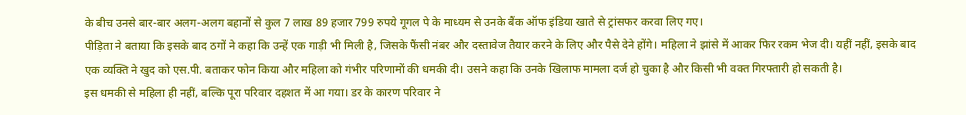के बीच उनसे बार-बार अलग-अलग बहानों से कुल 7 लाख 89 हजार 799 रुपये गूगल पे के माध्यम से उनके बैंक ऑफ इंडिया खाते से ट्रांसफर करवा लिए गए।
पीड़िता ने बताया कि इसके बाद ठगों ने कहा कि उन्हें एक गाड़ी भी मिली है, जिसके फैंसी नंबर और दस्तावेज तैयार करने के लिए और पैसे देने होंगे। महिला ने झांसे में आकर फिर रकम भेज दी। यहीं नहीं, इसके बाद एक व्यक्ति ने खुद को एस.पी. बताकर फोन किया और महिला को गंभीर परिणामों की धमकी दी। उसने कहा कि उनके खिलाफ मामला दर्ज हो चुका है और किसी भी वक्त गिरफ्तारी हो सकती है।
इस धमकी से महिला ही नहीं, बल्कि पूरा परिवार दहशत में आ गया। डर के कारण परिवार ने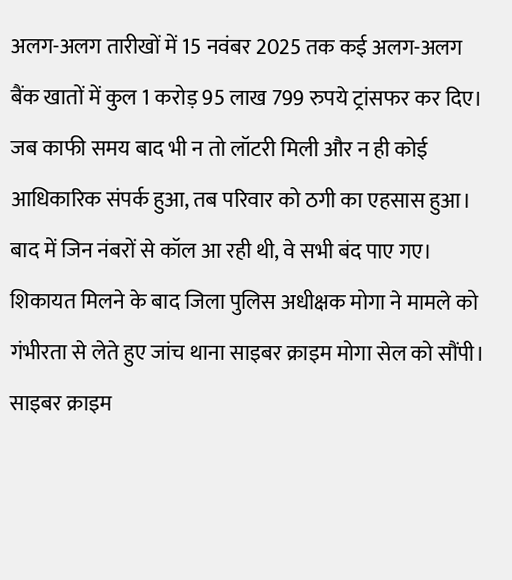अलग-अलग तारीखों में 15 नवंबर 2025 तक कई अलग-अलग बैंक खातों में कुल 1 करोड़ 95 लाख 799 रुपये ट्रांसफर कर दिए। जब काफी समय बाद भी न तो लॉटरी मिली और न ही कोई आधिकारिक संपर्क हुआ, तब परिवार को ठगी का एहसास हुआ। बाद में जिन नंबरों से कॉल आ रही थी, वे सभी बंद पाए गए।
शिकायत मिलने के बाद जिला पुलिस अधीक्षक मोगा ने मामले को गंभीरता से लेते हुए जांच थाना साइबर क्राइम मोगा सेल को सौंपी। साइबर क्राइम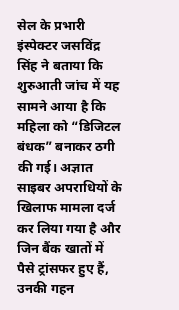सेल के प्रभारी इंस्पेक्टर जसविंद्र सिंह ने बताया कि शुरुआती जांच में यह सामने आया है कि महिला को “डिजिटल बंधक” बनाकर ठगी की गई। अज्ञात साइबर अपराधियों के खिलाफ मामला दर्ज कर लिया गया है और जिन बैंक खातों में पैसे ट्रांसफर हुए हैं, उनकी गहन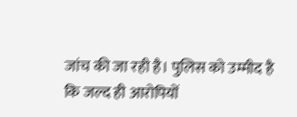जांच की जा रही है। पुलिस को उम्मीद है कि जल्द ही आरोपियों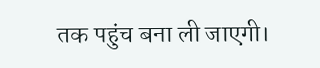तक पहुंच बना ली जाएगी।